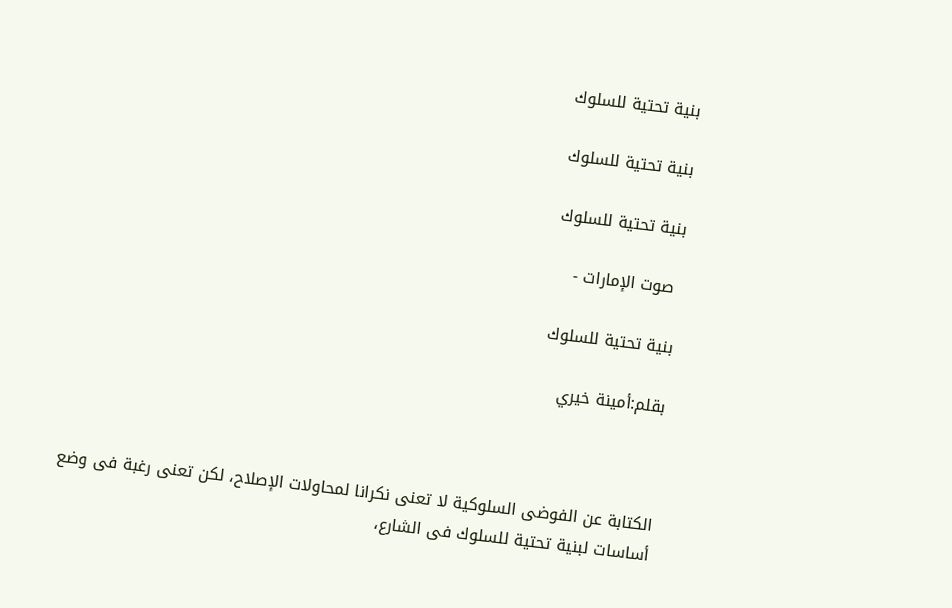بنية تحتية للسلوك

بنية تحتية للسلوك

بنية تحتية للسلوك

 صوت الإمارات -

بنية تحتية للسلوك

بقلم:أمينة خيري



الكتابة عن الفوضى السلوكية لا تعنى نكرانا لمحاولات الإصلاح، لكن تعنى رغبة فى وضع أساسات لبنية تحتية للسلوك فى الشارع،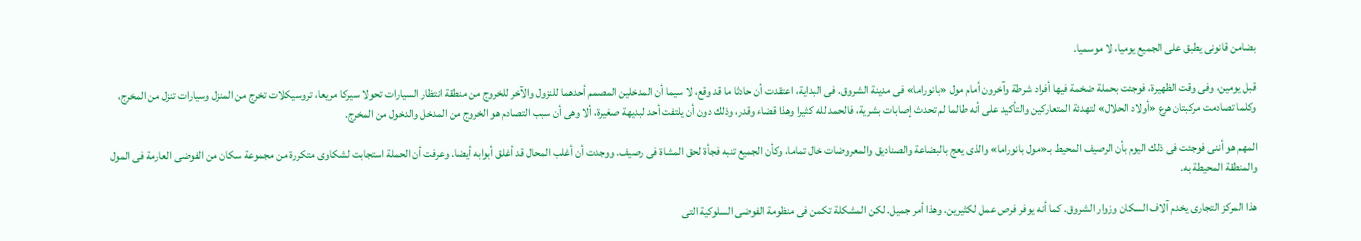بضامن قانونى يطبق على الجميع يوميا، لا موسميا.

قبل يومين، وفى وقت الظهيرة، فوجئت بحملة ضخمة فيها أفراد شرطة وآخرون أمام مول «بانوراما» فى مدينة الشروق. فى البداية، اعتقدت أن حادثا ما قد وقع، لا سيما أن المدخلين المصمم أحدهما للنزول والآخر للخروج من منطقة انتظار السيارات تحولا سيركا مريعا، تروسيكلات تخرج من المنزل وسيارات تنزل من المخرج، وكلما تصادمت مركبتان هرع «أولاد الحلال» لتهدئة المتعاركين والتأكيد على أنه طالما لم تحدث إصابات بشرية، فالحمد لله كثيرا وهذا قضاء وقدر، وذلك دون أن يلتفت أحد لبديهة صغيرة، ألا وهى أن سبب التصادم هو الخروج من المدخل والدخول من المخرج.

المهم هو أننى فوجئت فى ذلك اليوم بأن الرصيف المحيط بـ«مول بانوراما» والذى يعج بالبضاعة والصناديق والمعروضات خال تماما، وكأن الجميع تنبه فجأة لحق المشاة فى رصيف. ووجدت أن أغلب المحال قد أغلق أبوابه أيضا. وعرفت أن الحملة استجابت لشكاوى متكررة من مجموعة سكان من الفوضى العارمة فى المول والمنطقة المحيطة به.

هذا المركز التجارى يخدم آلاف السكان وزوار الشروق. كما أنه يوفر فرص عمل لكثيرين. وهذا أمر جميل. لكن المشكلة تكمن فى منظومة الفوضى السلوكية التى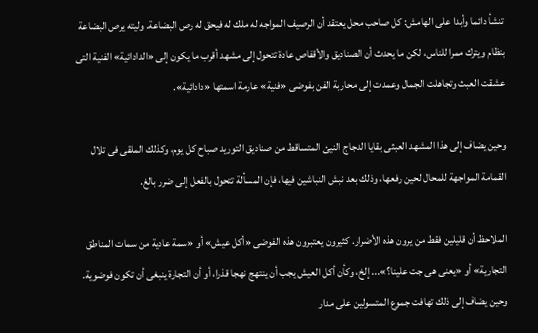تنشأ دائما وأبدا على الهامش: كل صاحب محل يعتقد أن الرصيف المواجه له ملك له فيحق له رص البضاعة. وليته يرص البضاعة بنظام ويترك ممرا للناس، لكن ما يحدث أن الصناديق والأقفاص عادة تتحول إلى مشهد أقرب ما يكون إلى «الدادائية» الفنية التى عشقت العبث وتجاهلت الجمال وعمدت إلى محاربة الفن بفوضى «فنية» عارمة اسمتها «دادائية».

وحين يضاف إلى هذا المشهد العبثى بقايا الدجاج النيئ المتساقط من صناديق التوريد صباح كل يوم، وكذلك الملقى فى تلال القمامة المواجهة للمحال لحين رفعها، وذلك بعد نبش النباشين فيها، فإن المسألة تتحول بالفعل إلى ضرر بالغ.

الملاحظ أن قليلين فقط من يرون هذه الأضرار. كثيرون يعتبرون هذه الفوضى «أكل عيش» أو «سمة عادية من سمات المناطق التجارية» أو «يعنى هى جت علينا؟»... إلخ، وكأن أكل العيش يجب أن ينتهج نهجا قذرا، أو أن التجارة ينبغى أن تكون فوضوية. وحين يضاف إلى ذلك تهافت جموع المتسولين على مدار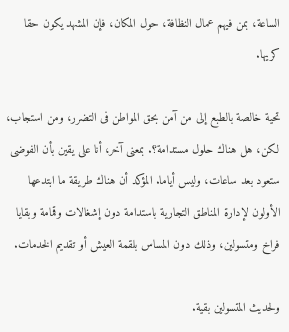الساعة، بمن فيهم عمال النظافة، حول المكان، فإن المشهد يكون حقا كريها.

تحية خالصة بالطبع إلى من آمن بحق المواطن فى التضرر، ومن استجاب، لكن، هل هناك حلول مستدامة؟. بمعنى آخر، أنا على يقين بأن الفوضى ستعود بعد ساعات، وليس أياما. المؤكد أن هناك طريقة ما ابتدعها الأولون لإدارة المناطق التجارية باستدامة دون إشغالات وقمامة وبقايا فراخ ومتسولين، وذلك دون المساس بلقمة العيش أو تقديم الخدمات.

ولحديث المتسولين بقية.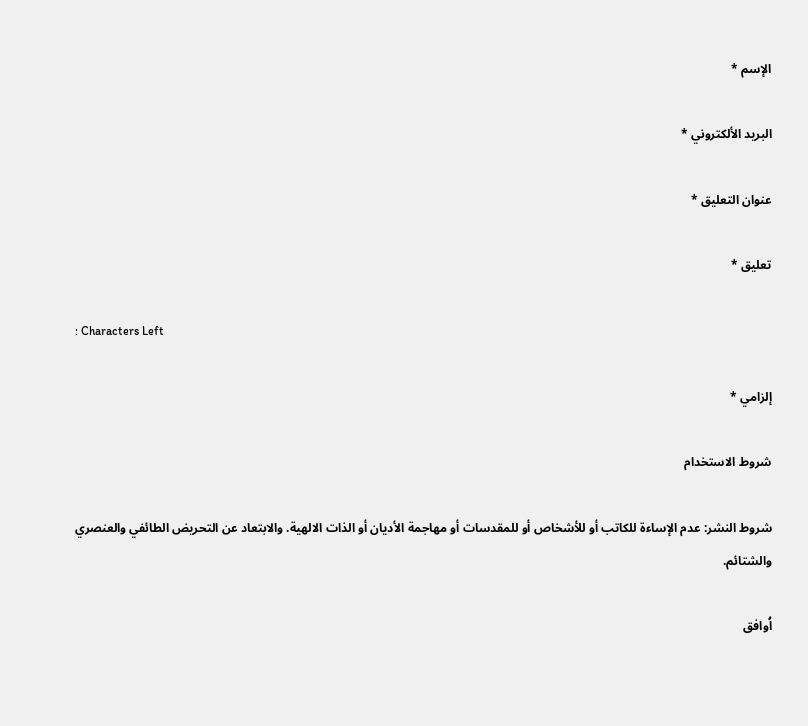الإسم *

البريد الألكتروني *

عنوان التعليق *

تعليق *

: Characters Left

إلزامي *

شروط الاستخدام

شروط النشر: عدم الإساءة للكاتب أو للأشخاص أو للمقدسات أو مهاجمة الأديان أو الذات الالهية. والابتعاد عن التحريض الطائفي والعنصري والشتائم.

اُوافق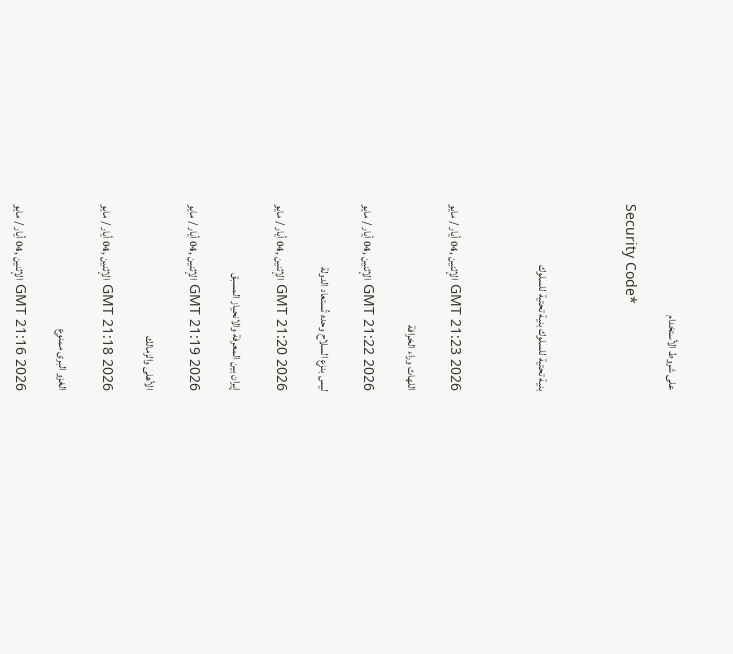على شروط الأستخدام

Security Code*



بنية تحتية للسلوك بنية تحتية للسلوك



GMT 21:23 2026 الإثنين ,04 أيار / مايو

اللهاث وراء الخرافة

GMT 21:22 2026 الإثنين ,04 أيار / مايو

ليس بنزع السلاح وحده تُستعاد الدولة

GMT 21:20 2026 الإثنين ,04 أيار / مايو

إيران بين المعرفة والانحياز المسبق

GMT 21:19 2026 الإثنين ,04 أيار / مايو

الأهلى والزمالك

GMT 21:18 2026 الإثنين ,04 أيار / مايو

الغزو البرى ممنوع

GMT 21:16 2026 الإثنين ,04 أيار / مايو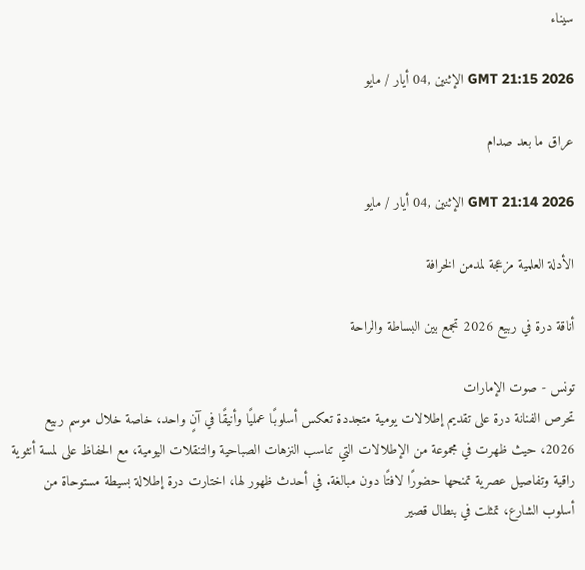سيناء

GMT 21:15 2026 الإثنين ,04 أيار / مايو

عراق ما بعد صدام

GMT 21:14 2026 الإثنين ,04 أيار / مايو

الأدلة العلمية مزعجة لمدمن الخرافة

أناقة درة في ربيع 2026 تجمع بين البساطة والراحة

تونس - صوت الإمارات
تحرص الفنانة درة على تقديم إطلالات يومية متجددة تعكس أسلوبًا عمليًا وأنيقًا في آنٍ واحد، خاصة خلال موسم ربيع 2026، حيث ظهرت في مجموعة من الإطلالات التي تناسب النزهات الصباحية والتنقلات اليومية، مع الحفاظ على لمسة أنثوية راقية وتفاصيل عصرية تمنحها حضورًا لافتًا دون مبالغة. في أحدث ظهور لها، اختارت درة إطلالة بسيطة مستوحاة من أسلوب الشارع، تمثلت في بنطال قصير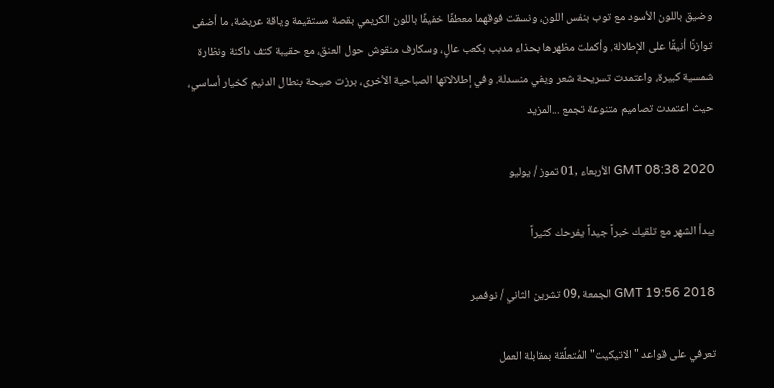وضيق باللون الأسود مع توب بنفس اللون، ونسقت فوقهما معطفًا خفيفًا باللون الكريمي بقصة مستقيمة وياقة عريضة، ما أضفى توازنًا أنيقًا على الإطلالة. وأكملت مظهرها بحذاء مدبب بكعب عالٍ، وسكارف منقوش حول العنق، مع حقيبة كتف داكنة ونظارة شمسية كبيرة، واعتمدت تسريحة شعر ويفي منسدلة. وفي إطلالاتها الصباحية الأخرى، برزت صيحة بنطال الدنيم كخيار أساسي، حيث اعتمدت تصاميم متنوعة تجمع ...المزيد

GMT 08:38 2020 الأربعاء ,01 تموز / يوليو

يبدأ الشهر مع تلقيك خبراً جيداً يفرحك كثيراً

GMT 19:56 2018 الجمعة ,09 تشرين الثاني / نوفمبر

تعرفي على قواعد "الاتيكيت" المُتعلِّقة بمقابلة العمل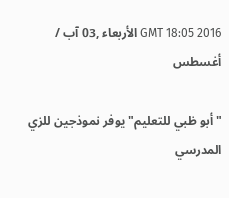GMT 18:05 2016 الأربعاء ,03 آب / أغسطس

"أبو ظبي للتعليم" يوفر نموذجين للزي المدرسي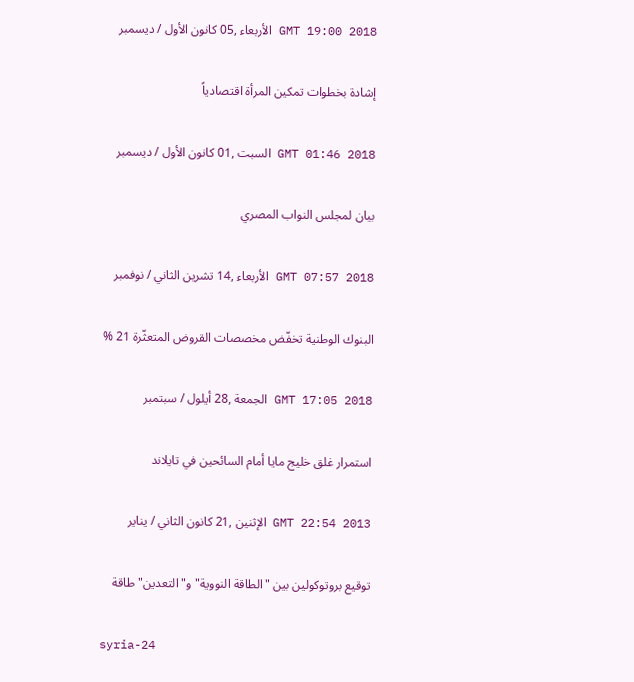GMT 19:00 2018 الأربعاء ,05 كانون الأول / ديسمبر

إشادة بخطوات تمكين المرأة اقتصادياً

GMT 01:46 2018 السبت ,01 كانون الأول / ديسمبر

بيان لمجلس النواب المصري

GMT 07:57 2018 الأربعاء ,14 تشرين الثاني / نوفمبر

البنوك الوطنية تخفّض مخصصات القروض المتعثّرة 21 %

GMT 17:05 2018 الجمعة ,28 أيلول / سبتمبر

استمرار غلق خليج مايا أمام السائحين في تايلاند

GMT 22:54 2013 الإثنين ,21 كانون الثاني / يناير

توقيع بروتوكولين بين "الطاقة النووية" و"التعدين" طاقة

syria-24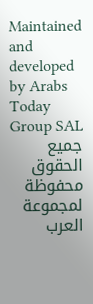Maintained and developed by Arabs Today Group SAL
جميع الحقوق محفوظة لمجموعة العرب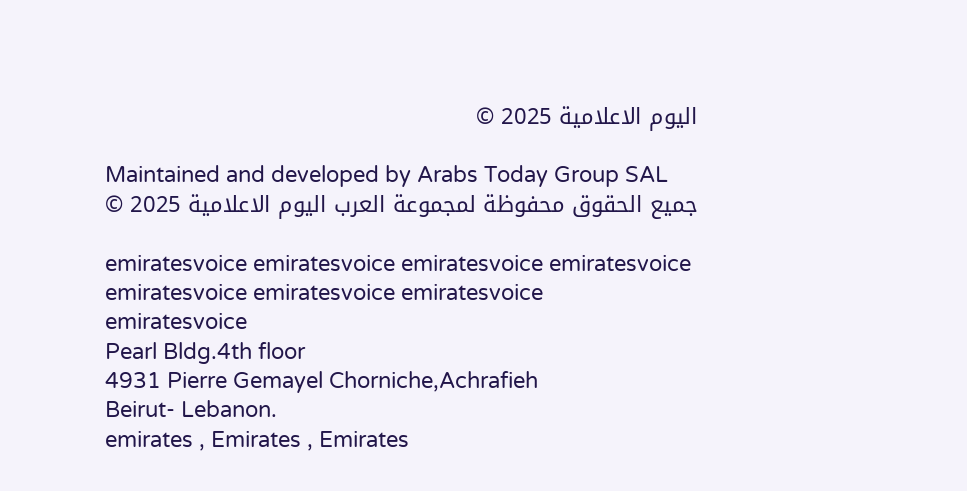اليوم الاعلامية 2025 ©

Maintained and developed by Arabs Today Group SAL
جميع الحقوق محفوظة لمجموعة العرب اليوم الاعلامية 2025 ©

emiratesvoice emiratesvoice emiratesvoice emiratesvoice
emiratesvoice emiratesvoice emiratesvoice
emiratesvoice
Pearl Bldg.4th floor
4931 Pierre Gemayel Chorniche,Achrafieh
Beirut- Lebanon.
emirates , Emirates , Emirates